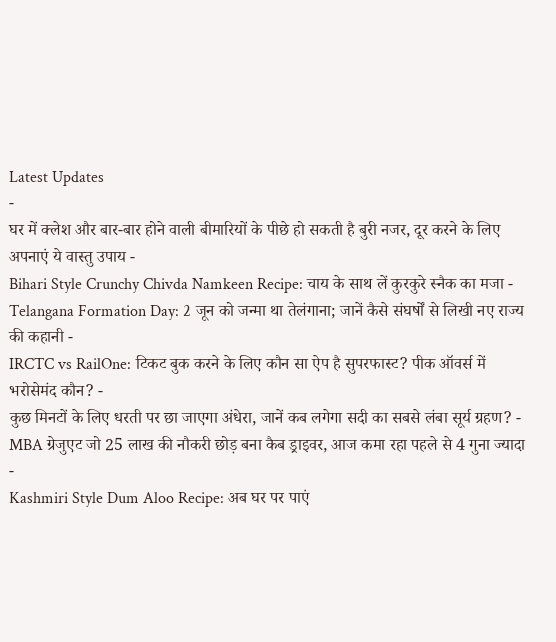Latest Updates
-
घर में क्लेश और बार-बार होने वाली बीमारियों के पीछे हो सकती है बुरी नजर, दूर करने के लिए अपनाएं ये वास्तु उपाय -
Bihari Style Crunchy Chivda Namkeen Recipe: चाय के साथ लें कुरकुरे स्नैक का मजा -
Telangana Formation Day: 2 जून को जन्मा था तेलंगाना; जानें कैसे संघर्षों से लिखी नए राज्य की कहानी -
IRCTC vs RailOne: टिकट बुक करने के लिए कौन सा ऐप है सुपरफास्ट? पीक ऑवर्स में भरोसेमंद कौन? -
कुछ मिनटों के लिए धरती पर छा जाएगा अंधेरा, जानें कब लगेगा सदी का सबसे लंबा सूर्य ग्रहण? -
MBA ग्रेजुएट जो 25 लाख की नौकरी छोड़ बना कैब ड्राइवर, आज कमा रहा पहले से 4 गुना ज्यादा -
Kashmiri Style Dum Aloo Recipe: अब घर पर पाएं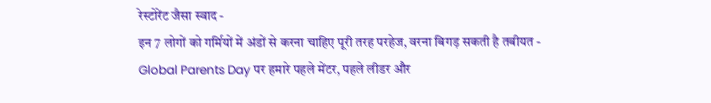रेस्टोरेंट जैसा स्वाद -
इन 7 लोगों को गर्मियों में अंडों से करना चाहिए पूरी तरह परहेज, वरना बिगड़ सकती है तबीयत -
Global Parents Day पर हमारे पहले मेंटर, पहले लीडर और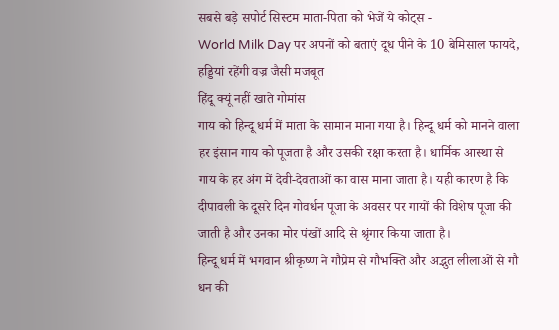सबसे बड़े सपोर्ट सिस्टम माता-पिता को भेजें ये कोट्स -
World Milk Day पर अपनों को बताएं दूध पीने के 10 बेमिसाल फायदे, हड्डियां रहेंगी वज्र जैसी मजबूत
हिंदू क्यूं नहीं खाते गोमांस
गाय को हिन्दू धर्म में माता के सामान माना गया है। हिन्दू धर्म को मानने वाला हर इंसान गाय को पूजता है और उसकी रक्षा करता है। धार्मिक आस्था से गाय के हर अंग में देवी-देवताओं का वास माना जाता है। यही कारण है कि दीपावली के दूसरे दिन गोवर्धन पूजा के अवसर पर गायों की विशेष पूजा की जाती है और उनका मोर पंखों आदि से श्रृंगार किया जाता है।
हिन्दू धर्म में भगवान श्रीकृष्ण ने गौप्रेम से गौभक्ति और अद्भुत लीलाओं से गौ धन की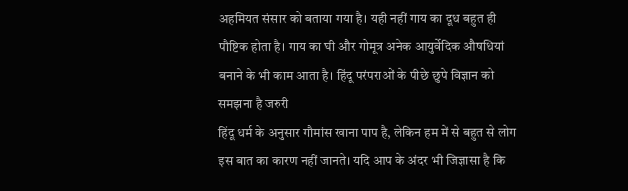अहमियत संसार को बताया गया है। यही नहीं गाय का दूध बहुत ही पौष्टिक होता है। गाय का घी और गोमूत्र अनेक आयुर्वेदिक औषधियां बनाने के भी काम आता है। हिंदू परंपराओं के पीछे छुपे विज्ञान को समझना है जरुरी
हिंदू धर्म के अनुसार गौमांस खाना पाप है, लेकिन हम में से बहुत से लोग इस बात का कारण नहीं जानते। यदि आप के अंदर भी जिज्ञासा है कि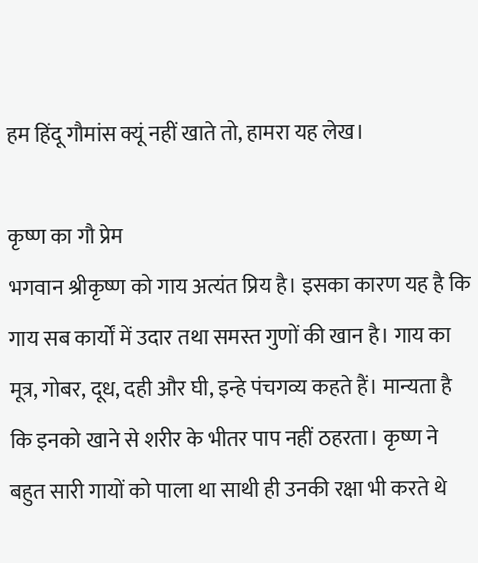हम हिंदू गौमांस क्यूं नहीं खाते तो, हामरा यह लेख।

कृष्ण का गौ प्रेम
भगवान श्रीकृष्ण को गाय अत्यंत प्रिय है। इसका कारण यह है कि गाय सब कार्यों में उदार तथा समस्त गुणों की खान है। गाय का मूत्र, गोबर, दूध, दही और घी, इन्हे पंचगव्य कहते हैं। मान्यता है कि इनको खाने से शरीर के भीतर पाप नहीं ठहरता। कृष्ण ने बहुत सारी गायों को पाला था साथी ही उनकी रक्षा भी करते थे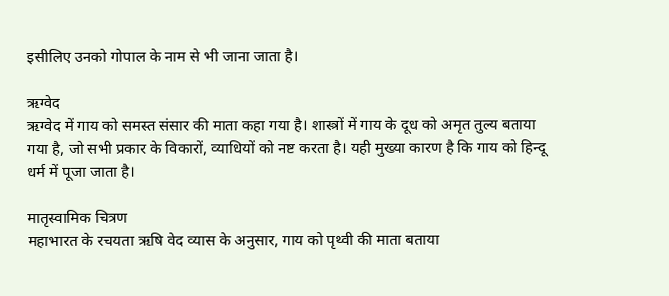इसीलिए उनको गोपाल के नाम से भी जाना जाता है।

ऋग्वेद
ऋग्वेद में गाय को समस्त संसार की माता कहा गया है। शास्त्रों में गाय के दूध को अमृत तुल्य बताया गया है, जो सभी प्रकार के विकारों, व्याधियों को नष्ट करता है। यही मुख्या कारण है कि गाय को हिन्दू धर्म में पूजा जाता है।

मातृस्वामिक चित्रण
महाभारत के रचयता ऋषि वेद व्यास के अनुसार, गाय को पृथ्वी की माता बताया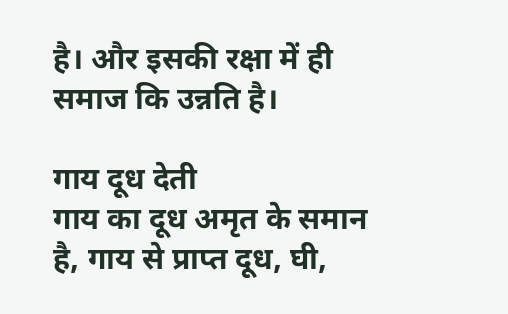है। और इसकी रक्षा में ही समाज कि उन्नति है।

गाय दूध देती
गाय का दूध अमृत के समान है, गाय से प्राप्त दूध, घी,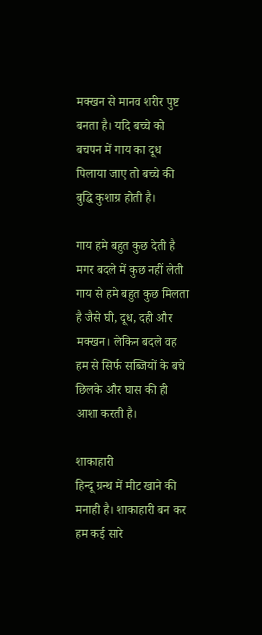मक्खन से मानव शरीर पुष्ट बनता है। यदि बच्चे को बचपन में गाय का दूध पिलाया जाए तो बच्चे की बुद्धि कुशाग्र होती है।

गाय हमे बहुत कुछ देती है मगर बदले में कुछ नहीं लेती
गाय से हमे बहुत कुछ मिलता है जैसे घी, दूध, दही और मक्खन। लेकिन बदले वह हम से सिर्फ सब्जियों के बचे छिलके और घास की ही आशा करती है।

शाकाहारी
हिन्दू ग्रन्थ में मीट खाने की मनाही है। शाकाहारी बन कर हम कई सारे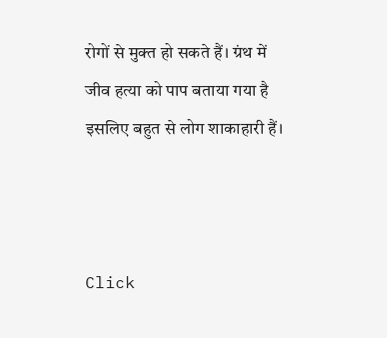रोगों से मुक्त हो सकते हैं। ग्रंथ में जीव हत्या को पाप बताया गया है इसलिए बहुत से लोग शाकाहारी हैं।



Click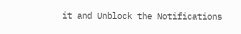it and Unblock the Notifications